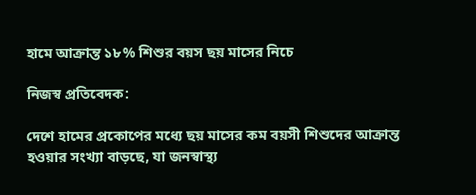হামে আক্রান্ত ১৮% শিশুর বয়স ছয় মাসের নিচে

নিজস্ব প্রতিবেদক:

দেশে হামের প্রকোপের মধ্যে ছয় মাসের কম বয়সী শিশুদের আক্রান্ত হওয়ার সংখ্যা বাড়ছে, যা জনস্বাস্থ্য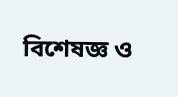বিশেষজ্ঞ ও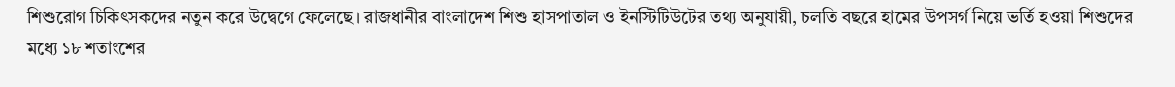শিশুরোগ চিকিৎসকদের নতুন করে উদ্বেগে ফেলেছে। রাজধানীর বাংলাদেশ শিশু হাসপাতাল ও ইনস্টিটিউটের তথ্য অনুযায়ী, চলতি বছরে হামের উপসর্গ নিয়ে ভর্তি হওয়া শিশুদের মধ্যে ১৮ শতাংশের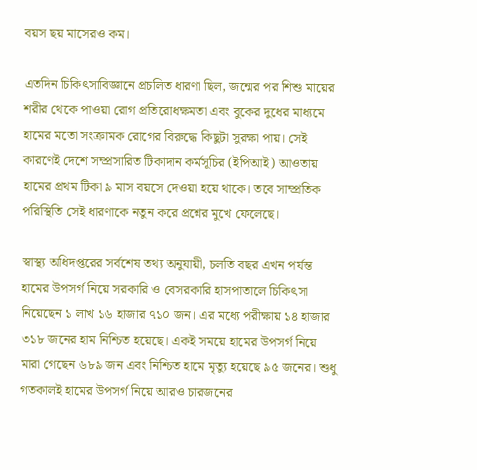বয়স ছয় মাসেরও কম।

এতদিন চিকিৎসাবিজ্ঞানে প্রচলিত ধারণা ছিল, জন্মের পর শিশু মায়ের শরীর থেকে পাওয়া রোগ প্রতিরোধক্ষমতা এবং বুকের দুধের মাধ্যমে হামের মতো সংক্রামক রোগের বিরুদ্ধে কিছুটা সুরক্ষা পায়। সেই কারণেই দেশে সম্প্রসারিত টিকাদান কর্মসূচির (ইপিআই) আওতায় হামের প্রথম টিকা ৯ মাস বয়সে দেওয়া হয়ে থাকে। তবে সাম্প্রতিক পরিস্থিতি সেই ধারণাকে নতুন করে প্রশ্নের মুখে ফেলেছে।

স্বাস্থ্য অধিদপ্তরের সর্বশেষ তথ্য অনুযায়ী, চলতি বছর এখন পর্যন্ত হামের উপসর্গ নিয়ে সরকারি ও বেসরকারি হাসপাতালে চিকিৎসা নিয়েছেন ১ লাখ ১৬ হাজার ৭১০ জন। এর মধ্যে পরীক্ষায় ১৪ হাজার ৩১৮ জনের হাম নিশ্চিত হয়েছে। একই সময়ে হামের উপসর্গ নিয়ে মারা গেছেন ৬৮৯ জন এবং নিশ্চিত হামে মৃত্যু হয়েছে ৯৫ জনের। শুধু গতকালই হামের উপসর্গ নিয়ে আরও চারজনের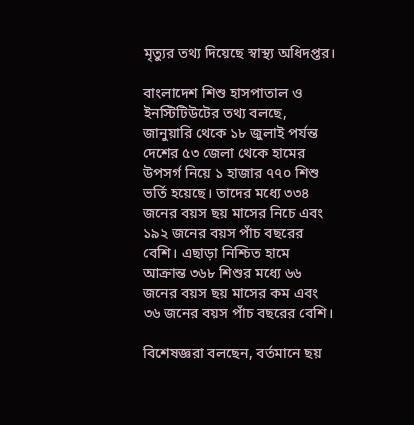মৃত্যুর তথ্য দিয়েছে স্বাস্থ্য অধিদপ্তর।

বাংলাদেশ শিশু হাসপাতাল ও ইনস্টিটিউটের তথ্য বলছে, জানুয়ারি থেকে ১৮ জুলাই পর্যন্ত দেশের ৫৩ জেলা থেকে হামের উপসর্গ নিয়ে ১ হাজার ৭৭০ শিশু ভর্তি হয়েছে। তাদের মধ্যে ৩৩৪ জনের বয়স ছয় মাসের নিচে এবং ১৯২ জনের বয়স পাঁচ বছরের বেশি। এছাড়া নিশ্চিত হামে আক্রান্ত ৩৬৮ শিশুর মধ্যে ৬৬ জনের বয়স ছয় মাসের কম এবং ৩৬ জনের বয়স পাঁচ বছরের বেশি।

বিশেষজ্ঞরা বলছেন, বর্তমানে ছয়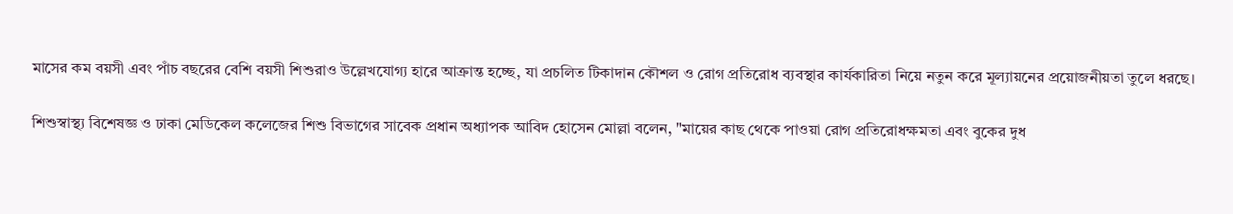মাসের কম বয়সী এবং পাঁচ বছরের বেশি বয়সী শিশুরাও উল্লেখযোগ্য হারে আক্রান্ত হচ্ছে, যা প্রচলিত টিকাদান কৌশল ও রোগ প্রতিরোধ ব্যবস্থার কার্যকারিতা নিয়ে নতুন করে মূল্যায়নের প্রয়োজনীয়তা তুলে ধরছে।

শিশুস্বাস্থ্য বিশেষজ্ঞ ও ঢাকা মেডিকেল কলেজের শিশু বিভাগের সাবেক প্রধান অধ্যাপক আবিদ হোসেন মোল্লা বলেন, "মায়ের কাছ থেকে পাওয়া রোগ প্রতিরোধক্ষমতা এবং বুকের দুধ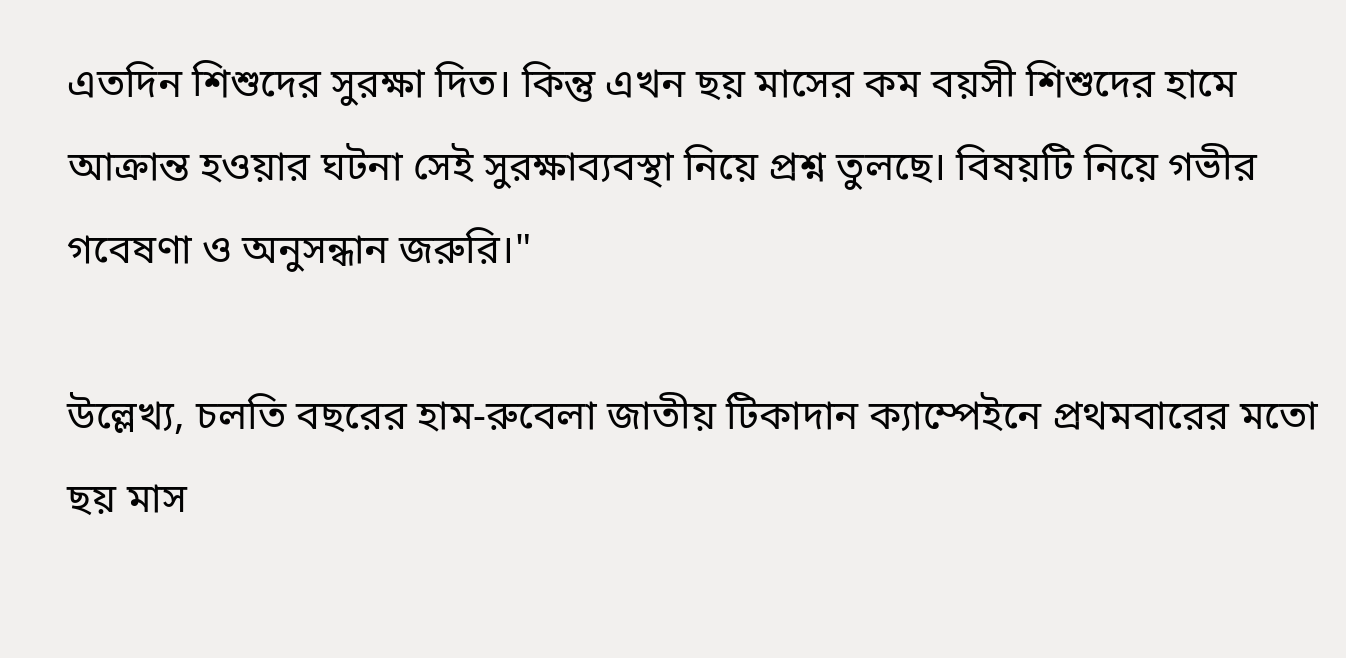এতদিন শিশুদের সুরক্ষা দিত। কিন্তু এখন ছয় মাসের কম বয়সী শিশুদের হামে আক্রান্ত হওয়ার ঘটনা সেই সুরক্ষাব্যবস্থা নিয়ে প্রশ্ন তুলছে। বিষয়টি নিয়ে গভীর গবেষণা ও অনুসন্ধান জরুরি।"

উল্লেখ্য, চলতি বছরের হাম-রুবেলা জাতীয় টিকাদান ক্যাম্পেইনে প্রথমবারের মতো ছয় মাস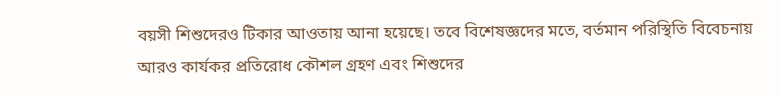বয়সী শিশুদেরও টিকার আওতায় আনা হয়েছে। তবে বিশেষজ্ঞদের মতে, বর্তমান পরিস্থিতি বিবেচনায় আরও কার্যকর প্রতিরোধ কৌশল গ্রহণ এবং শিশুদের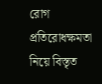রোগ প্রতিরোধক্ষমতা নিয়ে বিস্তৃত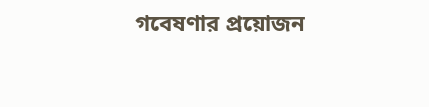গবেষণার প্রয়োজন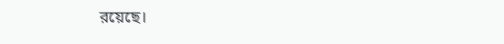রয়েছে।